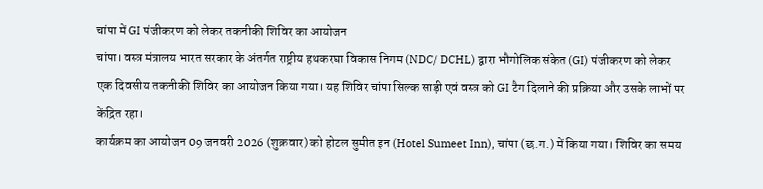चांपा में GI पंजीकरण को लेकर तकनीकी शिविर का आयोजन
चांपा। वस्त्र मंत्रालय भारत सरकार के अंतर्गत राष्ट्रीय हथकरघा विकास निगम (NDC/ DCHL) द्वारा भौगोलिक संकेत (GI) पंजीकरण को लेकर एक दिवसीय तकनीकी शिविर का आयोजन किया गया। यह शिविर चांपा सिल्क साड़ी एवं वस्त्र को GI टैग दिलाने की प्रक्रिया और उसके लाभों पर केंद्रित रहा।
कार्यक्रम का आयोजन 09 जनवरी 2026 (शुक्रवार) को होटल सुमीत इन (Hotel Sumeet Inn), चांपा (छ.ग.) में किया गया। शिविर का समय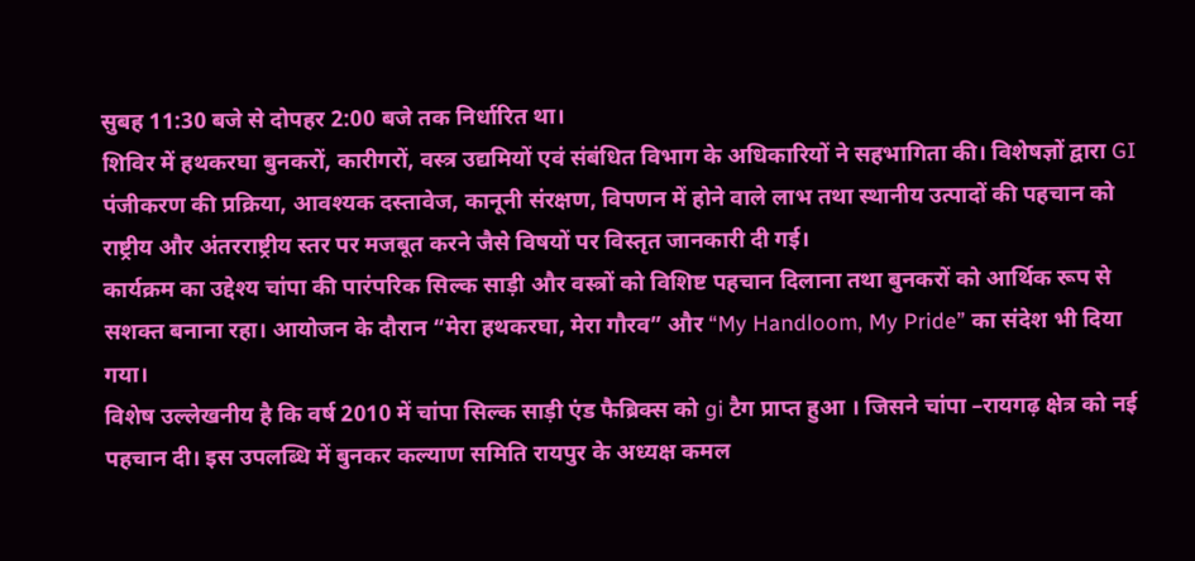सुबह 11:30 बजे से दोपहर 2:00 बजे तक निर्धारित था।
शिविर में हथकरघा बुनकरों, कारीगरों, वस्त्र उद्यमियों एवं संबंधित विभाग के अधिकारियों ने सहभागिता की। विशेषज्ञों द्वारा GI पंजीकरण की प्रक्रिया, आवश्यक दस्तावेज, कानूनी संरक्षण, विपणन में होने वाले लाभ तथा स्थानीय उत्पादों की पहचान को राष्ट्रीय और अंतरराष्ट्रीय स्तर पर मजबूत करने जैसे विषयों पर विस्तृत जानकारी दी गई।
कार्यक्रम का उद्देश्य चांपा की पारंपरिक सिल्क साड़ी और वस्त्रों को विशिष्ट पहचान दिलाना तथा बुनकरों को आर्थिक रूप से सशक्त बनाना रहा। आयोजन के दौरान “मेरा हथकरघा, मेरा गौरव” और “My Handloom, My Pride” का संदेश भी दिया गया।
विशेष उल्लेखनीय है कि वर्ष 2010 में चांपा सिल्क साड़ी एंड फैब्रिक्स को gi टैग प्राप्त हुआ । जिसने चांपा –रायगढ़ क्षेत्र को नई पहचान दी। इस उपलब्धि में बुनकर कल्याण समिति रायपुर के अध्यक्ष कमल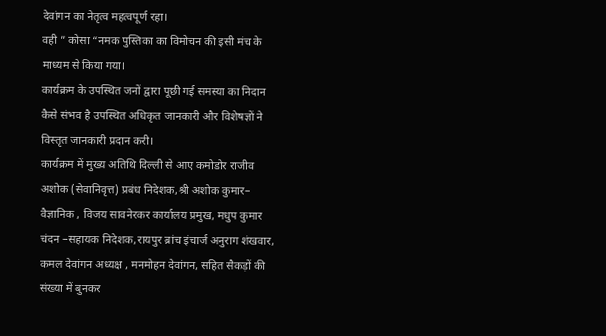देवांगन का नेतृत्व महत्वपूर्ण रहा।
वही ” कोसा “नमक पुस्तिका का विमोचन की इसी मंच के माध्यम से किया गया।
कार्यक्रम के उपस्थित जनों द्वारा पूछी गई समस्या का निदान कैसे संभव है उपस्थित अधिकृत जानकारी और विशेषज्ञों ने विस्तृत जानकारी प्रदान करी।
कार्यक्रम में मुख्य अतिथि दिल्ली से आए कमोडोर राजीव अशोक (सेवानिवृत्त) प्रबंध निदेशक,श्री अशोक कुमार– वैज्ञानिक , विजय सावनेरकर कार्यालय प्रमुख, मधुप कुमार चंदन –सहायक निदेशक,रायपुर ब्रांच इंचार्ज अनुराग शंखवार, कमल देवांगन अध्यक्ष , मनमोहन देवांगन, सहित सैकड़ों की संख्या में बुनकर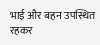भाई और बहन उपस्थित रहकर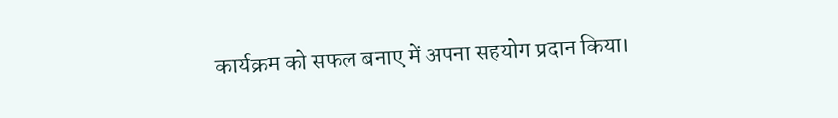कार्यक्रम को सफल बनाए में अपना सहयोग प्रदान किया।